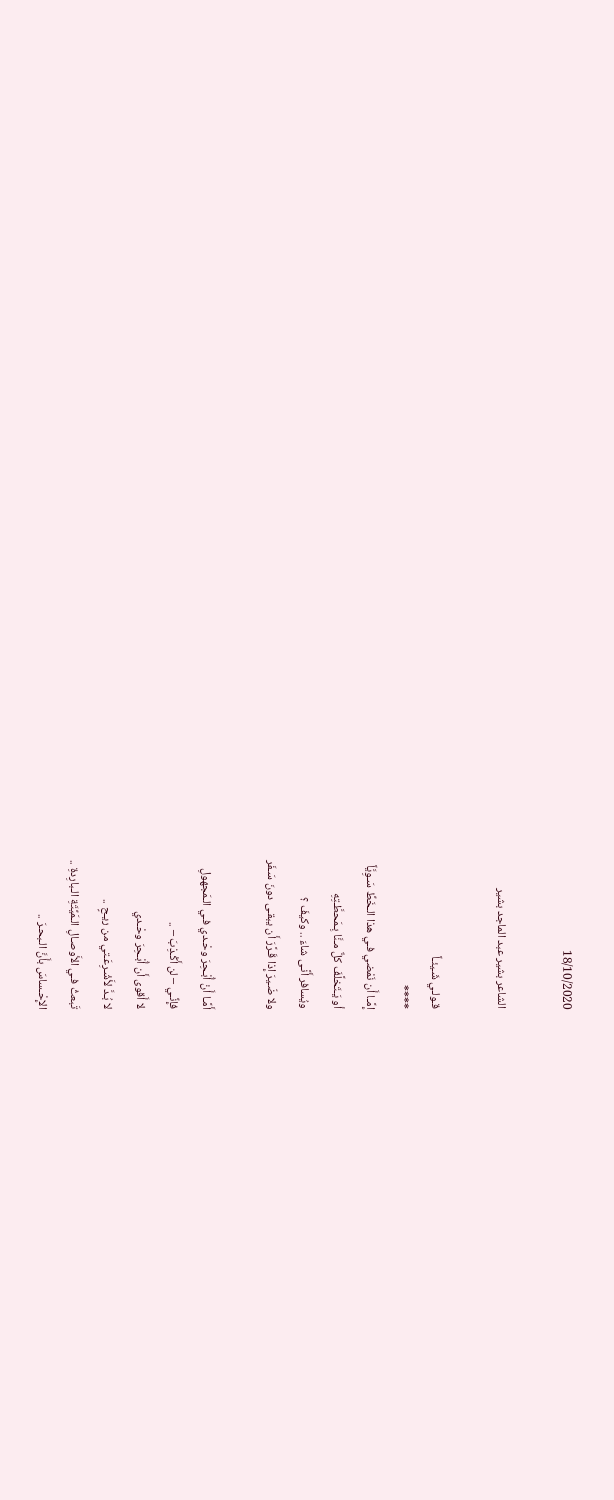18/10/2020

الشاعر بشير عبد الماجد بشير

قـولـي شَـيئـاً
****
إِمَّـا أَن نَمْضي فـي هذا الـخَطِّ سَـوِيَّاً
أو يَـتَخلَّفَ كلٌّ مـنَّا بِـمَحطَّـتِهِ
ويُسافر أَنَّـى شاءَ .. وكيفَ ؟
ولا ضّـيرَ إِذا قَـرَّرَ أَن يبقـى دونَ سَـفَر

أَمَّـا أَنْ أُبْـحِرَ وحْـدي فـي الـمَجهولِ
فإِنِّـي – لن أَكْـذِبَ – ..
لا أَقوى أَن أُبْـحِرَ وحْـدي
لا بُـدَّ لأَشْـرِعَـتي من ريـحٍ ..
تَبعثُ فـي الأَوصـالِ الـمَيِّتَةِ الـبارِدةِ ..
الإِحْـساسَ بأَنَّ الـبحـرَ ..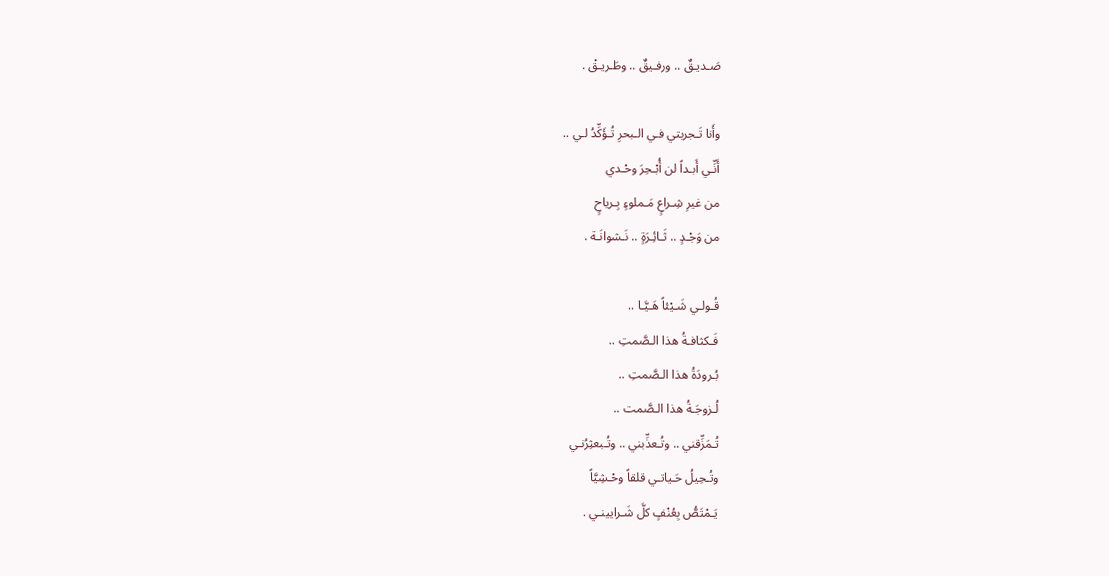صَـديـقٌ .. ورفـيقٌ .. وطَـريـقْ .

وأَنا تَـجربتي فـي الـبحرِ تُـؤَكِّدُ لـي ..
أَنِّـي أَبـداً لن أُبْـحِرَ وحْـدي
من غيرِ شِـراعٍ مَـملوءٍ بِـرياحٍ
من وَجْـدٍ .. ثَـائِـرَةٍ .. نَـشوانَـة .

قُـولـي شَـيْئاً هَـيَّـا ..
فَـكثافـةُ هذا الـصَّمتِ ..
بُـرودَةُ هذا الـصَّمتِ ..
لُـزوجَـةُ هذا الـصَّمت ..
تُـمَزِّقني .. وتُـعذِّبني .. وتُـبعثِرُنـي
وتُـحِيلُ حَـياتـي قلقاً وحْـشِيَّاً
يَـمْتَصُّ بِعُنْفٍ كلَّ شَـرايينـي .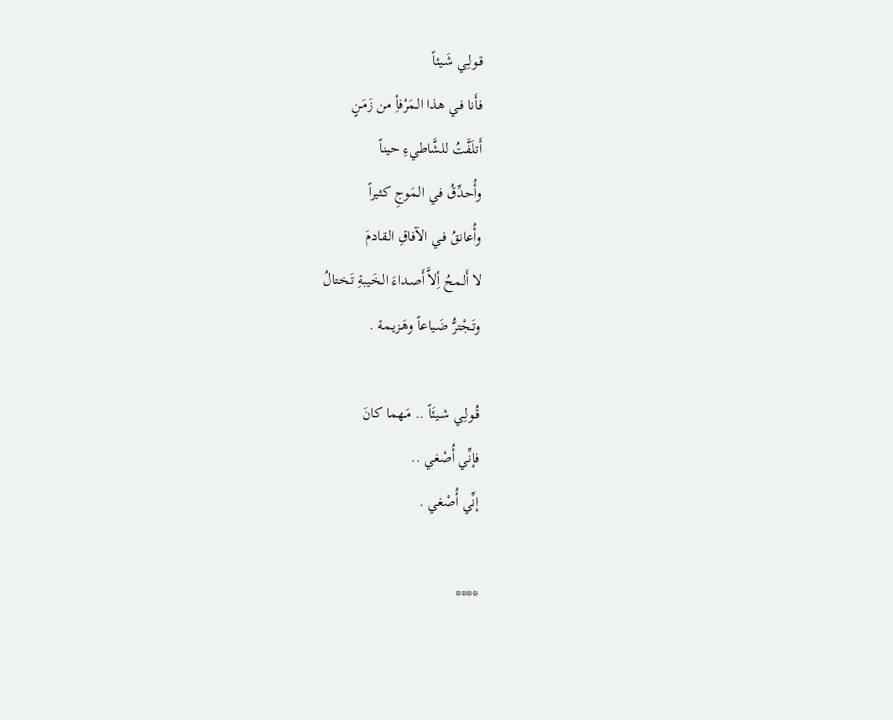قـولِـي شَـيئاً
فأَنا فـي هذا الـمَرْفأِ من زَمَـنٍ
أَتلَفَّتُ للشَّاطيءِ حيناً
وأُحدِّقُ فـي الـمَوجِ كثيراً
وأُعانقُ فـي الآفاقِ الـقادمَ
لا أَلـمحُ أِلاَّ أَصـداءَ الـخَيبةِ تَـختالُ
وتَـجْترُّ ضَـياعاً وهَـزيـمة .

قُـولِـي شـيئَاً .. مَـهما كانَ
فإنِّي أُصْغي ..
إنِّي أُصْغي .

****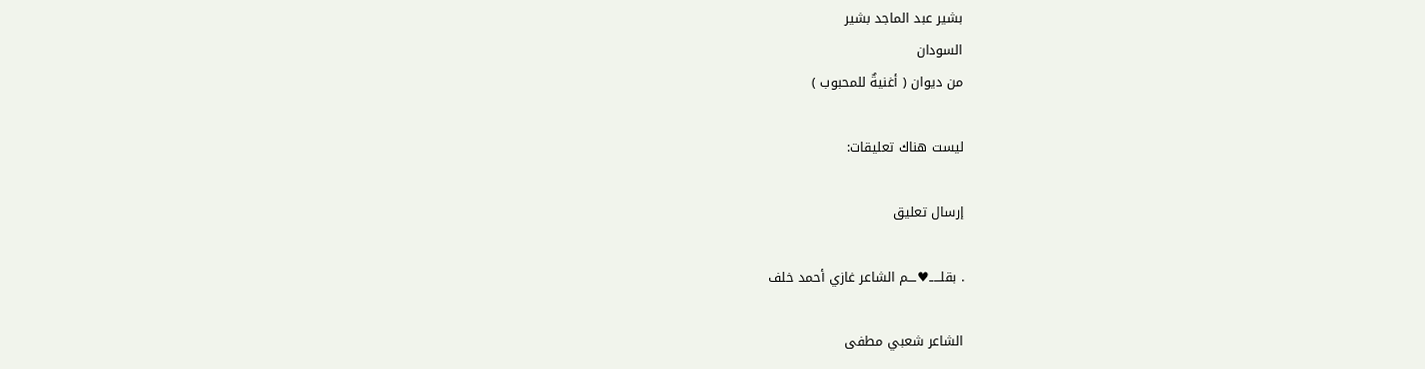بشير عبد الماجد بشير
السودان
من ديوان ( أغنيةٌ للمحبوب )

ليست هناك تعليقات:

إرسال تعليق

. بقلـــــ♥ـــم الشاعر غازي أحمد خلف

الشاعر شعبي مطفى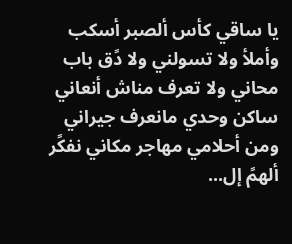يا ساقي كأس ألصبر أسكب وأملأ ولا تسولني ولا دًق باب محاني ولا تعرف مناش أنعاني ساكن وحدي مانعرف جيراني ومن أحلامي مهاجر مكاني نفكًر ألهمً إل...